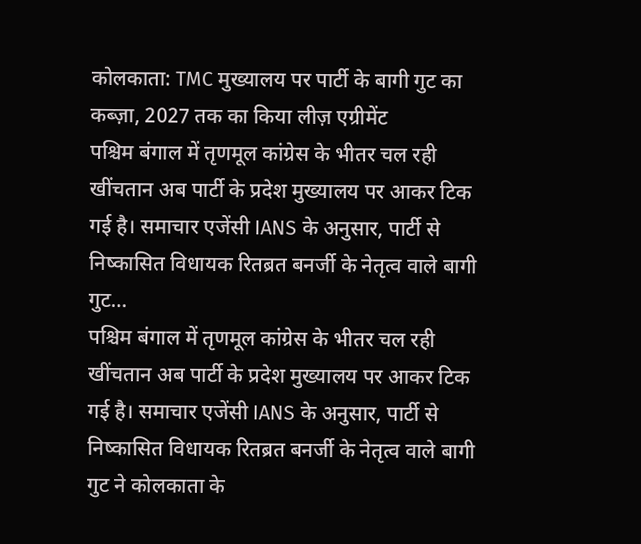कोलकाता: TMC मुख्यालय पर पार्टी के बागी गुट का कब्ज़ा, 2027 तक का किया लीज़ एग्रीमेंट
पश्चिम बंगाल में तृणमूल कांग्रेस के भीतर चल रही खींचतान अब पार्टी के प्रदेश मुख्यालय पर आकर टिक गई है। समाचार एजेंसी IANS के अनुसार, पार्टी से निष्कासित विधायक रितब्रत बनर्जी के नेतृत्व वाले बागी गुट…
पश्चिम बंगाल में तृणमूल कांग्रेस के भीतर चल रही खींचतान अब पार्टी के प्रदेश मुख्यालय पर आकर टिक गई है। समाचार एजेंसी IANS के अनुसार, पार्टी से निष्कासित विधायक रितब्रत बनर्जी के नेतृत्व वाले बागी गुट ने कोलकाता के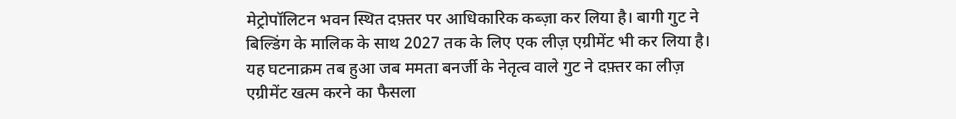मेट्रोपॉलिटन भवन स्थित दफ़्तर पर आधिकारिक कब्ज़ा कर लिया है। बागी गुट ने बिल्डिंग के मालिक के साथ 2027 तक के लिए एक लीज़ एग्रीमेंट भी कर लिया है।
यह घटनाक्रम तब हुआ जब ममता बनर्जी के नेतृत्व वाले गुट ने दफ़्तर का लीज़ एग्रीमेंट खत्म करने का फैसला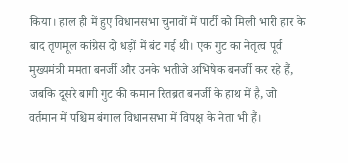किया। हाल ही में हुए विधानसभा चुनावों में पार्टी को मिली भारी हार के बाद तृणमूल कांग्रेस दो धड़ों में बंट गई थी। एक गुट का नेतृत्व पूर्व मुख्यमंत्री ममता बनर्जी और उनके भतीजे अभिषेक बनर्जी कर रहे हैं, जबकि दूसरे बागी गुट की कमान रितब्रत बनर्जी के हाथ में है, जो वर्तमान में पश्चिम बंगाल विधानसभा में विपक्ष के नेता भी हैं।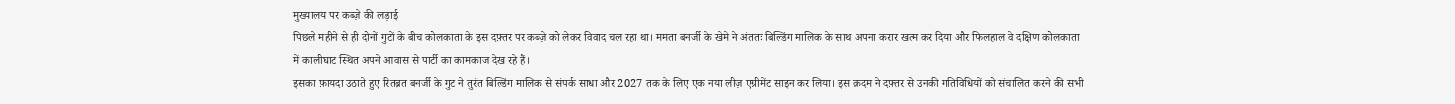मुख्यालय पर कब्ज़े की लड़ाई
पिछले महीने से ही दोनों गुटों के बीच कोलकाता के इस दफ़्तर पर कब्ज़े को लेकर विवाद चल रहा था। ममता बनर्जी के खेमे ने अंततः बिल्डिंग मालिक के साथ अपना करार खत्म कर दिया और फिलहाल वे दक्षिण कोलकाता में कालीघाट स्थित अपने आवास से पार्टी का कामकाज देख रहे हैं।
इसका फ़ायदा उठाते हुए रितब्रत बनर्जी के गुट ने तुरंत बिल्डिंग मालिक से संपर्क साधा और 2027 तक के लिए एक नया लीज़ एग्रीमेंट साइन कर लिया। इस क़दम ने दफ़्तर से उनकी गतिविधियों को संचालित करने की सभी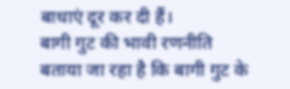बाधाएं दूर कर दी हैं।
बागी गुट की भावी रणनीति
बताया जा रहा है कि बागी गुट के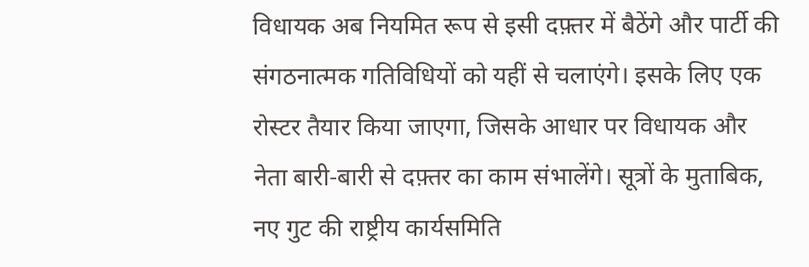विधायक अब नियमित रूप से इसी दफ़्तर में बैठेंगे और पार्टी की संगठनात्मक गतिविधियों को यहीं से चलाएंगे। इसके लिए एक रोस्टर तैयार किया जाएगा, जिसके आधार पर विधायक और नेता बारी-बारी से दफ़्तर का काम संभालेंगे। सूत्रों के मुताबिक, नए गुट की राष्ट्रीय कार्यसमिति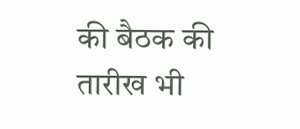की बैठक की तारीख भी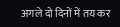अगले दो दिनों में तय कर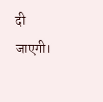दी जाएगी।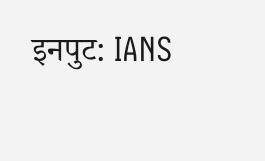इनपुट: IANS